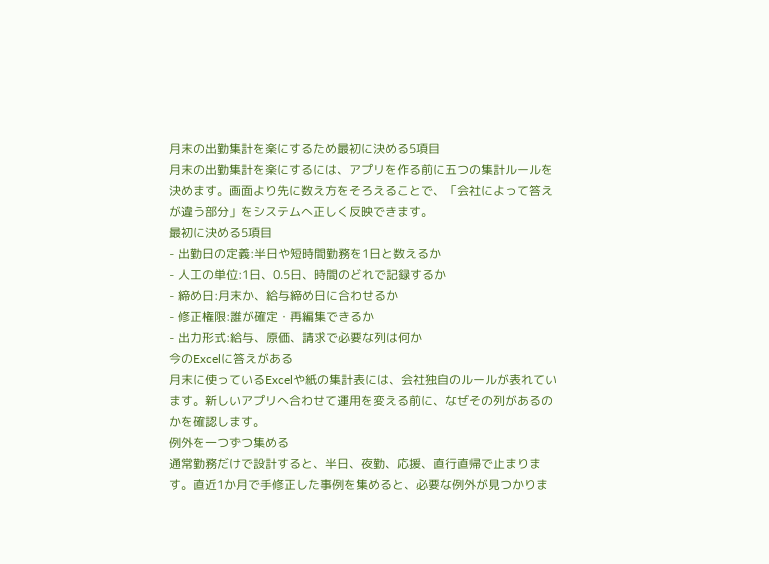月末の出勤集計を楽にするため最初に決める5項目
月末の出勤集計を楽にするには、アプリを作る前に五つの集計ルールを決めます。画面より先に数え方をそろえることで、「会社によって答えが違う部分」をシステムへ正しく反映できます。
最初に決める5項目
- 出勤日の定義:半日や短時間勤務を1日と数えるか
- 人工の単位:1日、0.5日、時間のどれで記録するか
- 締め日:月末か、給与締め日に合わせるか
- 修正権限:誰が確定・再編集できるか
- 出力形式:給与、原価、請求で必要な列は何か
今のExcelに答えがある
月末に使っているExcelや紙の集計表には、会社独自のルールが表れています。新しいアプリへ合わせて運用を変える前に、なぜその列があるのかを確認します。
例外を一つずつ集める
通常勤務だけで設計すると、半日、夜勤、応援、直行直帰で止まります。直近1か月で手修正した事例を集めると、必要な例外が見つかりま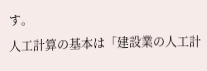す。
人工計算の基本は「建設業の人工計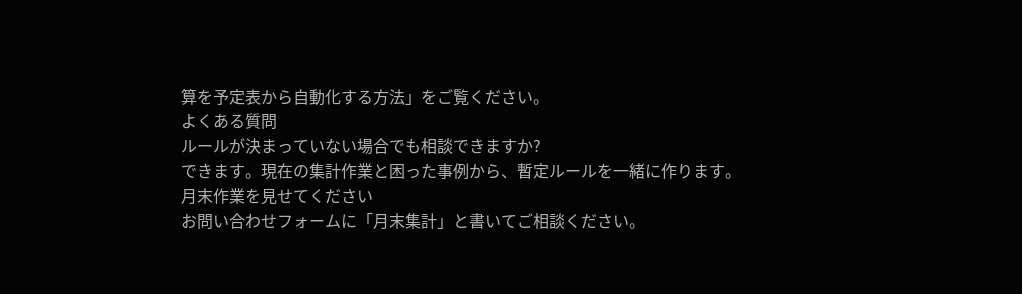算を予定表から自動化する方法」をご覧ください。
よくある質問
ルールが決まっていない場合でも相談できますか?
できます。現在の集計作業と困った事例から、暫定ルールを一緒に作ります。
月末作業を見せてください
お問い合わせフォームに「月末集計」と書いてご相談ください。